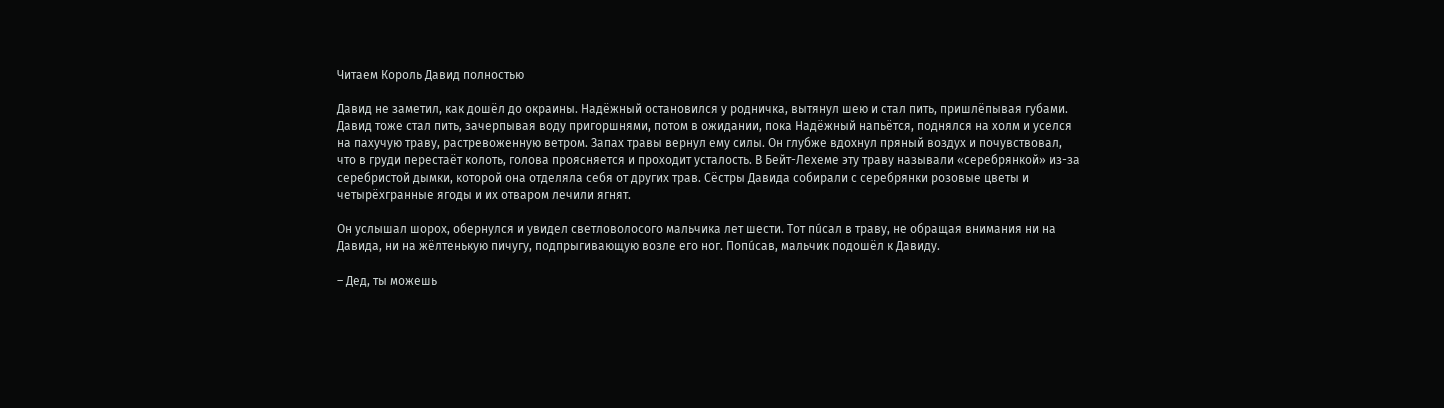Читаем Король Давид полностью

Давид не заметил, как дошёл до окраины. Надёжный остановился у родничка, вытянул шею и стал пить, пришлёпывая губами. Давид тоже стал пить, зачерпывая воду пригоршнями, потом в ожидании, пока Надёжный напьётся, поднялся на холм и уселся на пахучую траву, растревоженную ветром. Запах травы вернул ему силы. Он глубже вдохнул пряный воздух и почувствовал, что в груди перестаёт колоть, голова проясняется и проходит усталость. В Бейт-Лехеме эту траву называли «серебрянкой» из-за серебристой дымки, которой она отделяла себя от других трав. Сёстры Давида собирали с серебрянки розовые цветы и четырёхгранные ягоды и их отваром лечили ягнят.

Он услышал шорох, обернулся и увидел светловолосого мальчика лет шести. Тот пúсал в траву, не обращая внимания ни на Давида, ни на жёлтенькую пичугу, подпрыгивающую возле его ног. Попúсав, мальчик подошёл к Давиду.

– Дед, ты можешь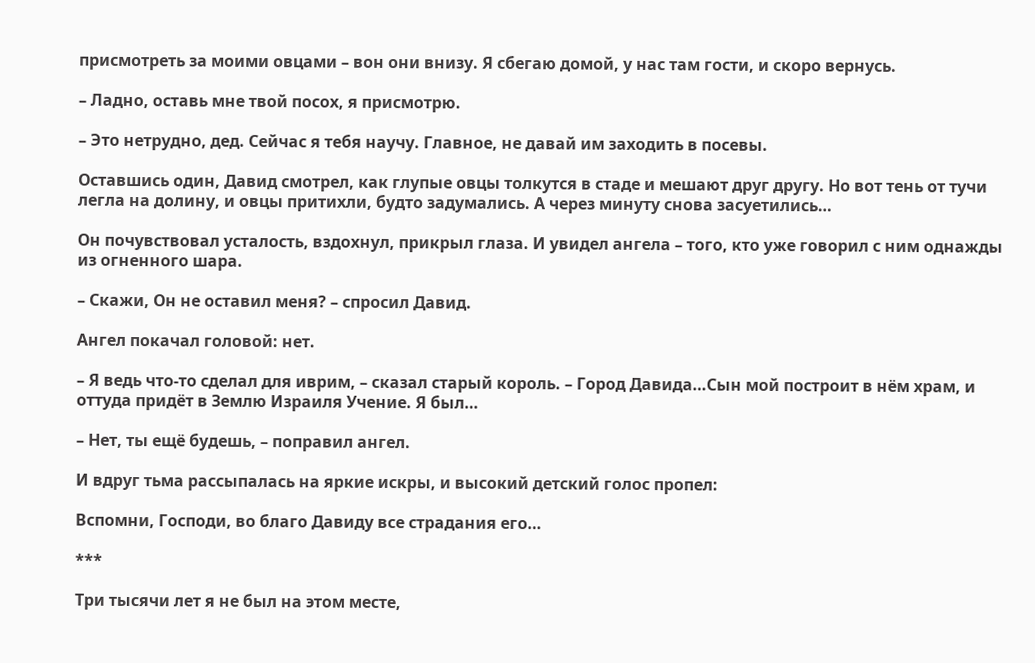присмотреть за моими овцами – вон они внизу. Я сбегаю домой, у нас там гости, и скоро вернусь.

– Ладно, оставь мне твой посох, я присмотрю.

– Это нетрудно, дед. Сейчас я тебя научу. Главное, не давай им заходить в посевы.

Оставшись один, Давид смотрел, как глупые овцы толкутся в стаде и мешают друг другу. Но вот тень от тучи легла на долину, и овцы притихли, будто задумались. А через минуту снова засуетились…

Он почувствовал усталость, вздохнул, прикрыл глаза. И увидел ангела – того, кто уже говорил с ним однажды из огненного шара.

– Скажи, Он не оставил меня? – спросил Давид.

Ангел покачал головой: нет.

– Я ведь что-то сделал для иврим, – сказал старый король. – Город Давида…Сын мой построит в нём храм, и оттуда придёт в Землю Израиля Учение. Я был…

– Нет, ты ещё будешь, – поправил ангел.

И вдруг тьма рассыпалась на яркие искры, и высокий детский голос пропел:

Вспомни, Господи, во благо Давиду все страдания его…

***

Три тысячи лет я не был на этом месте,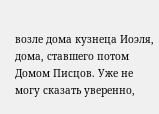возле дома кузнеца Иоэля, дома, ставшего потом Домом Писцов. Уже не могу сказать уверенно,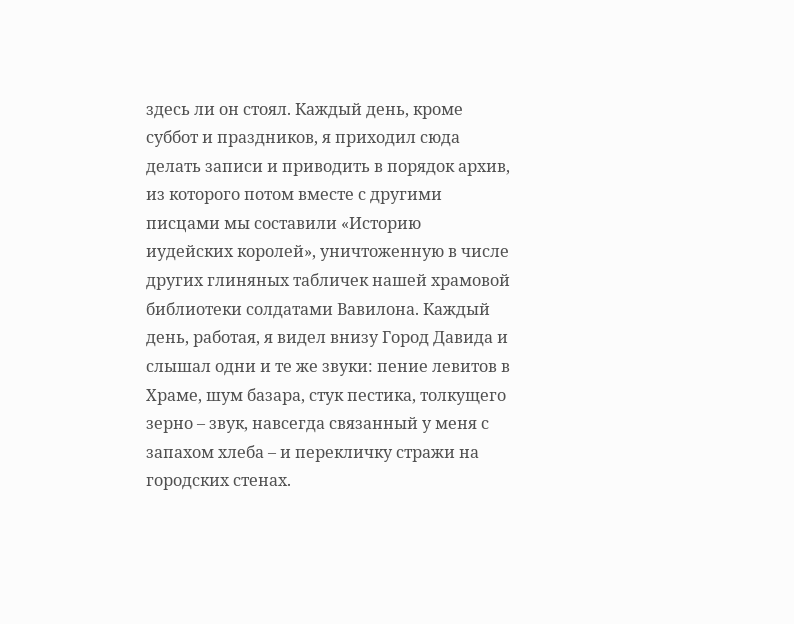здесь ли он стоял. Каждый день, кроме суббот и праздников, я приходил сюда делать записи и приводить в порядок архив, из которого потом вместе с другими писцами мы составили «Историю иудейских королей», уничтоженную в числе других глиняных табличек нашей храмовой библиотеки солдатами Вавилона. Каждый день, работая, я видел внизу Город Давида и слышал одни и те же звуки: пение левитов в Храме, шум базара, стук пестика, толкущего зерно – звук, навсегда связанный у меня с запахом хлеба – и перекличку стражи на городских стенах.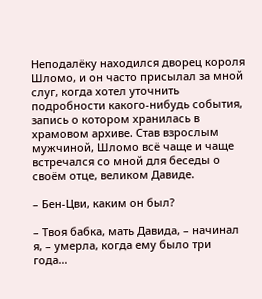Неподалёку находился дворец короля Шломо, и он часто присылал за мной слуг, когда хотел уточнить подробности какого-нибудь события, запись о котором хранилась в храмовом архиве. Став взрослым мужчиной, Шломо всё чаще и чаще встречался со мной для беседы о своём отце, великом Давиде.

– Бен-Цви, каким он был?

– Твоя бабка, мать Давида, – начинал я, – умерла, когда ему было три года…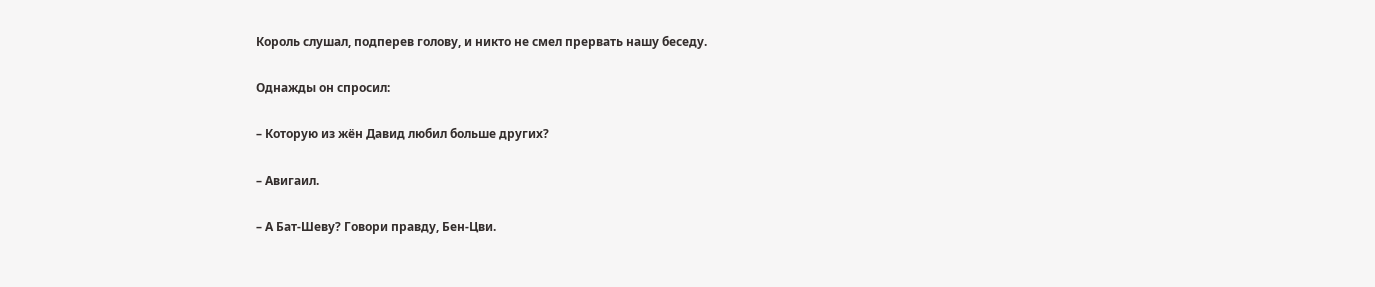Король слушал, подперев голову, и никто не смел прервать нашу беседу.

Однажды он спросил:

– Которую из жён Давид любил больше других?

– Авигаил.

– А Бат-Шеву? Говори правду, Бен-Цви.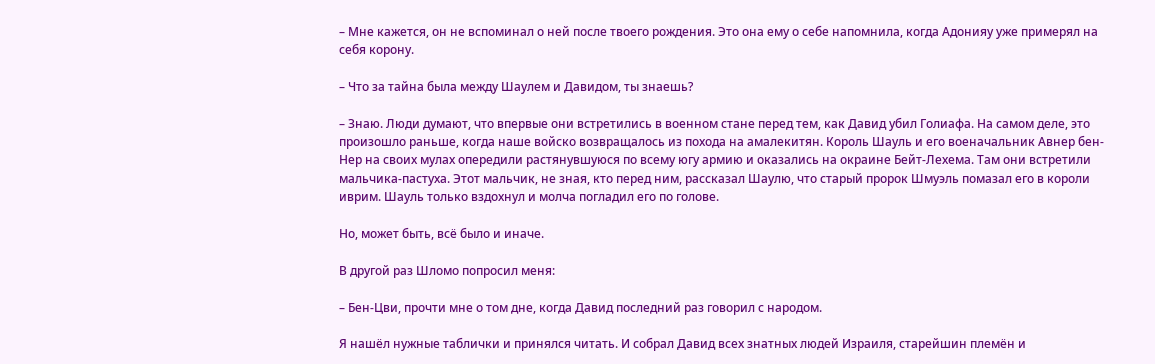– Мне кажется, он не вспоминал о ней после твоего рождения. Это она ему о себе напомнила, когда Адонияу уже примерял на себя корону.

– Что за тайна была между Шаулем и Давидом, ты знаешь?

– Знаю. Люди думают, что впервые они встретились в военном стане перед тем, как Давид убил Голиафа. На самом деле, это произошло раньше, когда наше войско возвращалось из похода на амалекитян. Король Шауль и его военачальник Авнер бен-Нер на своих мулах опередили растянувшуюся по всему югу армию и оказались на окраине Бейт-Лехема. Там они встретили мальчика-пастуха. Этот мальчик, не зная, кто перед ним, рассказал Шаулю, что старый пророк Шмуэль помазал его в короли иврим. Шауль только вздохнул и молча погладил его по голове.

Но, может быть, всё было и иначе.

В другой раз Шломо попросил меня:

– Бен-Цви, прочти мне о том дне, когда Давид последний раз говорил с народом.

Я нашёл нужные таблички и принялся читать. И собрал Давид всех знатных людей Израиля, старейшин племён и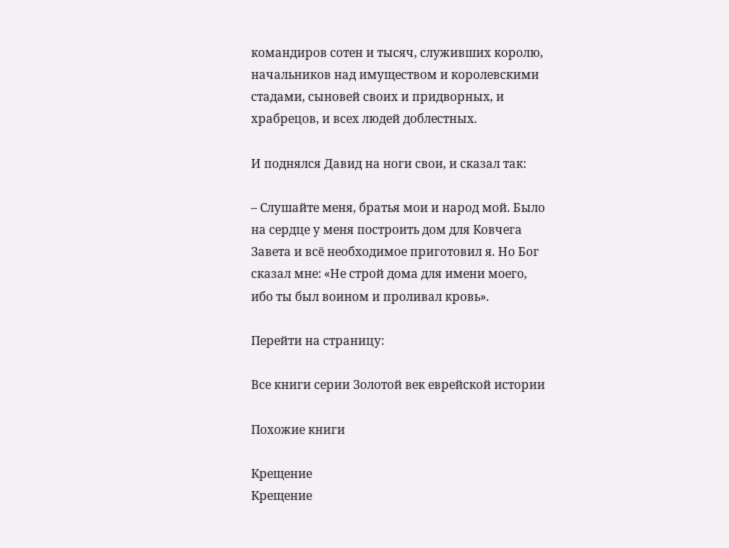командиров сотен и тысяч, служивших королю, начальников над имуществом и королевскими стадами, сыновей своих и придворных, и храбрецов, и всех людей доблестных.

И поднялся Давид на ноги свои, и сказал так:

– Слушайте меня, братья мои и народ мой. Было на сердце у меня построить дом для Ковчега Завета и всё необходимое приготовил я. Но Бог сказал мне: «Не строй дома для имени моего, ибо ты был воином и проливал кровь».

Перейти на страницу:

Все книги серии Золотой век еврейской истории

Похожие книги

Крещение
Крещение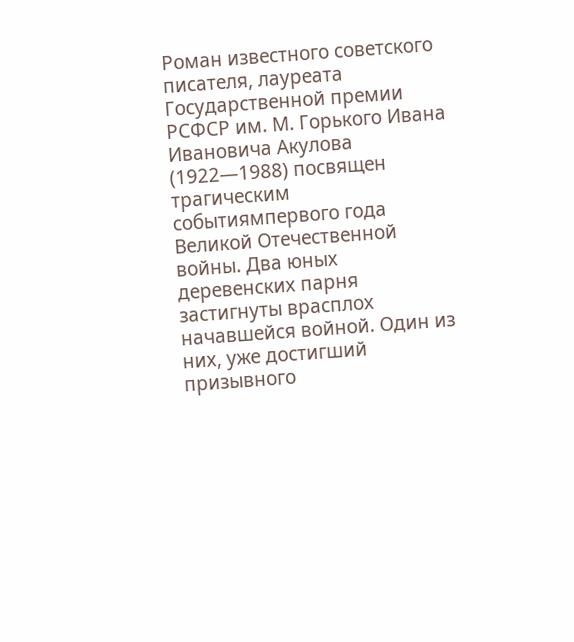Роман известного советского писателя, лауреата Государственной премии РСФСР им. М. Горького Ивана Ивановича Акулова (1922—1988) посвящен трагическим событиямпервого года Великой Отечественной войны. Два юных деревенских парня застигнуты врасплох начавшейся войной. Один из них, уже достигший призывного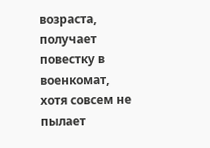возраста, получает повестку в военкомат, хотя совсем не пылает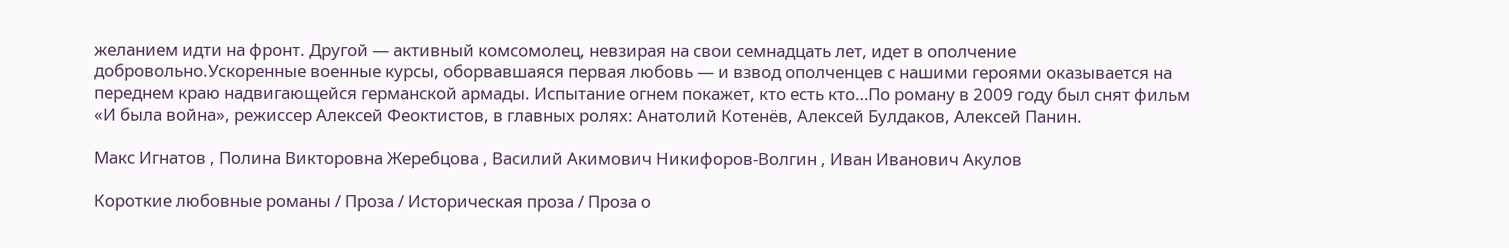желанием идти на фронт. Другой — активный комсомолец, невзирая на свои семнадцать лет, идет в ополчение добровольно.Ускоренные военные курсы, оборвавшаяся первая любовь — и взвод ополченцев с нашими героями оказывается на переднем краю надвигающейся германской армады. Испытание огнем покажет, кто есть кто…По роману в 2009 году был снят фильм «И была война», режиссер Алексей Феоктистов, в главных ролях: Анатолий Котенёв, Алексей Булдаков, Алексей Панин.

Макс Игнатов , Полина Викторовна Жеребцова , Василий Акимович Никифоров-Волгин , Иван Иванович Акулов

Короткие любовные романы / Проза / Историческая проза / Проза о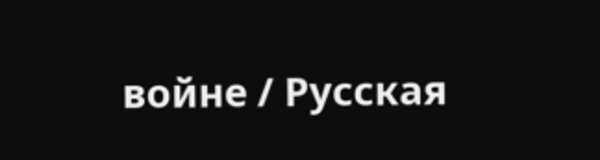войне / Русская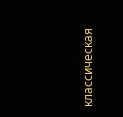классическая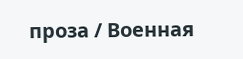проза / Военная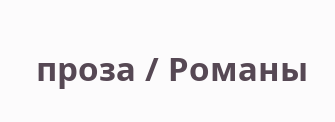проза / Романы